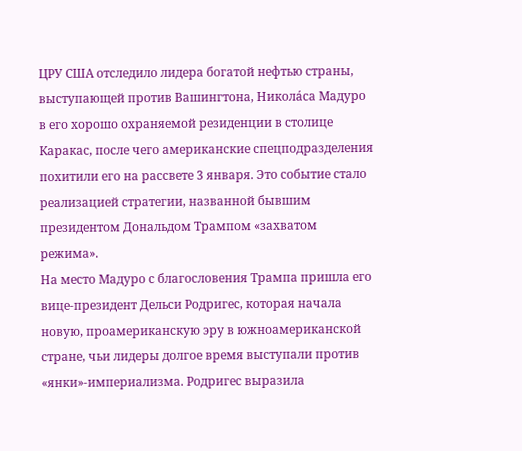ЦРУ США отследило лидера богатой нефтью страны, выступающей против Вашингтона, Николáса Мадуро в его хорошо охраняемой резиденции в столице Каракас, после чего американские спецподразделения похитили его на рассвете 3 января. Это событие стало реализацией стратегии, названной бывшим президентом Дональдом Трампом «захватом режима».
На место Мадуро с благословения Трампа пришла его вице-президент Дельси Родригес, которая начала новую, проамериканскую эру в южноамериканской стране, чьи лидеры долгое время выступали против «янки»-империализма. Родригес выразила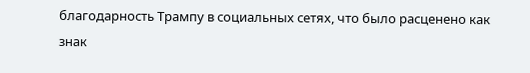благодарность Трампу в социальных сетях, что было расценено как знак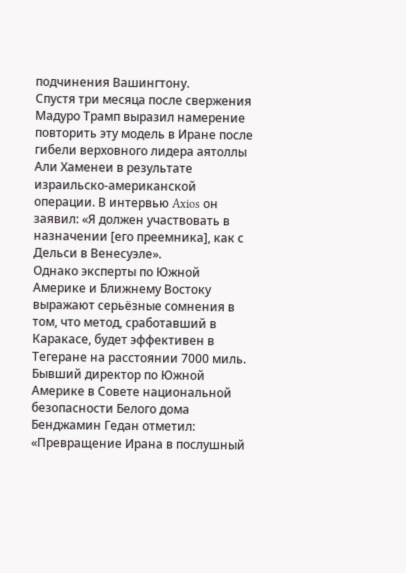подчинения Вашингтону.
Спустя три месяца после свержения Мадуро Трамп выразил намерение повторить эту модель в Иране после гибели верховного лидера аятоллы Али Хаменеи в результате израильско-американской операции. В интервью Axios он заявил: «Я должен участвовать в назначении [его преемника], как с Дельси в Венесуэле».
Однако эксперты по Южной Америке и Ближнему Востоку выражают серьёзные сомнения в том, что метод, сработавший в Каракасе, будет эффективен в Тегеране на расстоянии 7000 миль. Бывший директор по Южной Америке в Совете национальной безопасности Белого дома Бенджамин Гедан отметил: «Превращение Ирана в послушный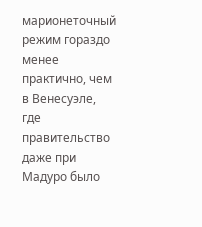марионеточный режим гораздо менее практично, чем в Венесуэле, где правительство даже при Мадуро было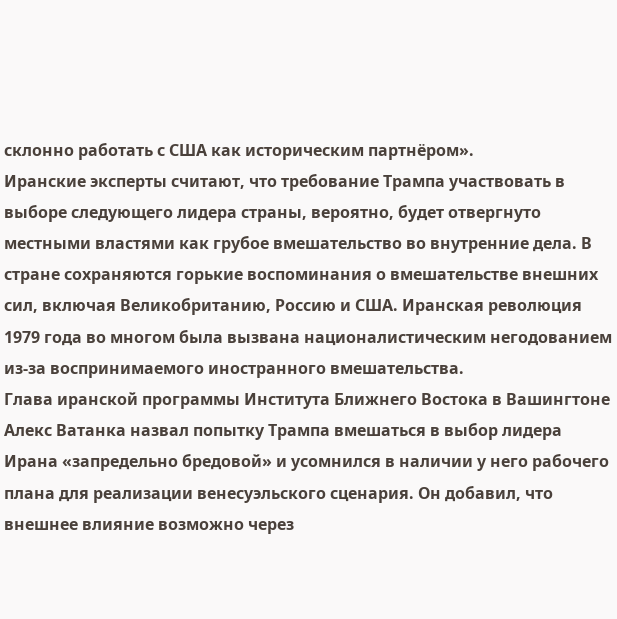склонно работать с США как историческим партнёром».
Иранские эксперты считают, что требование Трампа участвовать в выборе следующего лидера страны, вероятно, будет отвергнуто местными властями как грубое вмешательство во внутренние дела. В стране сохраняются горькие воспоминания о вмешательстве внешних сил, включая Великобританию, Россию и США. Иранская революция 1979 года во многом была вызвана националистическим негодованием из-за воспринимаемого иностранного вмешательства.
Глава иранской программы Института Ближнего Востока в Вашингтоне Алекс Ватанка назвал попытку Трампа вмешаться в выбор лидера Ирана «запредельно бредовой» и усомнился в наличии у него рабочего плана для реализации венесуэльского сценария. Он добавил, что внешнее влияние возможно через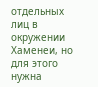отдельных лиц в окружении Хаменеи, но для этого нужна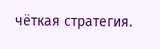чёткая стратегия.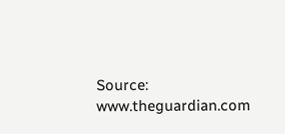Source: www.theguardian.com